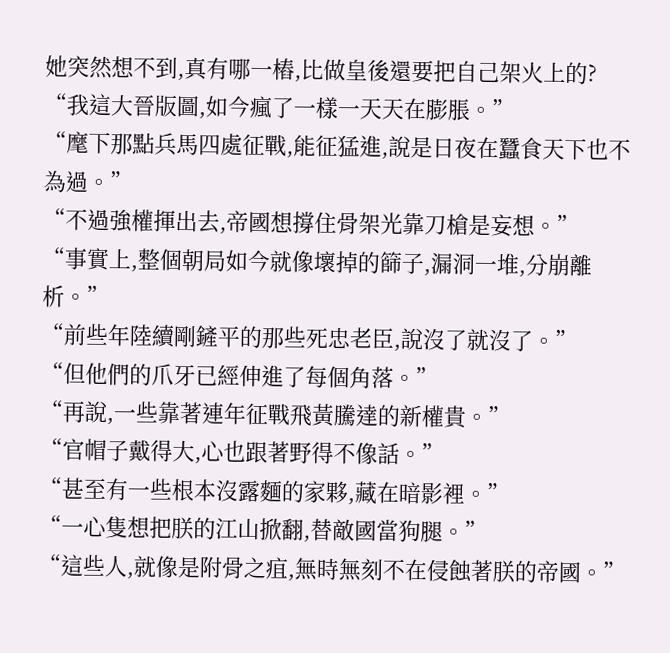她突然想不到,真有哪一樁,比做皇後還要把自己架火上的?
“我這大晉版圖,如今瘋了一樣一天天在膨脹。”
“麾下那點兵馬四處征戰,能征猛進,說是日夜在蠶食天下也不為過。”
“不過強權揮出去,帝國想撐住骨架光靠刀槍是妄想。”
“事實上,整個朝局如今就像壞掉的篩子,漏洞一堆,分崩離析。”
“前些年陸續剛鏟平的那些死忠老臣,說沒了就沒了。”
“但他們的爪牙已經伸進了每個角落。”
“再說,一些靠著連年征戰飛黃騰達的新權貴。”
“官帽子戴得大,心也跟著野得不像話。”
“甚至有一些根本沒露麵的家夥,藏在暗影裡。”
“一心隻想把朕的江山掀翻,替敵國當狗腿。”
“這些人,就像是附骨之疽,無時無刻不在侵蝕著朕的帝國。”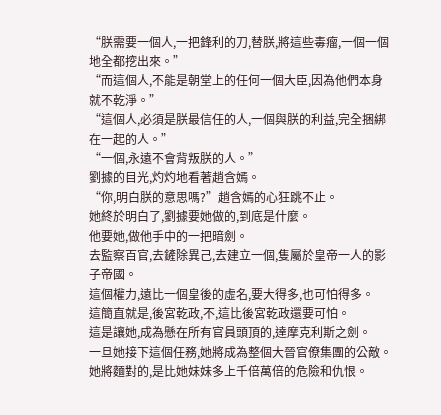“朕需要一個人,一把鋒利的刀,替朕,將這些毒瘤,一個一個地全都挖出來。”
“而這個人,不能是朝堂上的任何一個大臣,因為他們本身就不乾淨。”
“這個人,必須是朕最信任的人,一個與朕的利益,完全捆綁在一起的人。”
“一個,永遠不會背叛朕的人。”
劉據的目光,灼灼地看著趙含嫣。
“你,明白朕的意思嗎?”趙含嫣的心狂跳不止。
她終於明白了,劉據要她做的,到底是什麼。
他要她,做他手中的一把暗劍。
去監察百官,去鏟除異己,去建立一個,隻屬於皇帝一人的影子帝國。
這個權力,遠比一個皇後的虛名,要大得多,也可怕得多。
這簡直就是,後宮乾政,不,這比後宮乾政還要可怕。
這是讓她,成為懸在所有官員頭頂的,達摩克利斯之劍。
一旦她接下這個任務,她將成為整個大晉官僚集團的公敵。
她將麵對的,是比她妹妹多上千倍萬倍的危險和仇恨。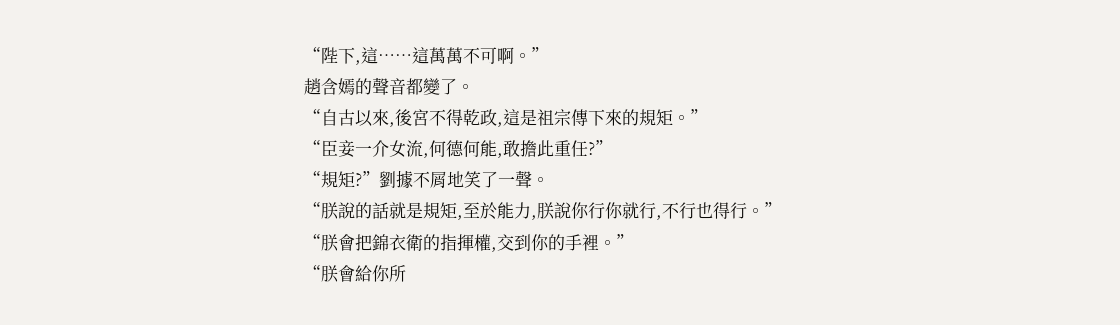“陛下,這……這萬萬不可啊。”
趙含嫣的聲音都變了。
“自古以來,後宮不得乾政,這是祖宗傳下來的規矩。”
“臣妾一介女流,何德何能,敢擔此重任?”
“規矩?”劉據不屑地笑了一聲。
“朕說的話就是規矩,至於能力,朕說你行你就行,不行也得行。”
“朕會把錦衣衛的指揮權,交到你的手裡。”
“朕會給你所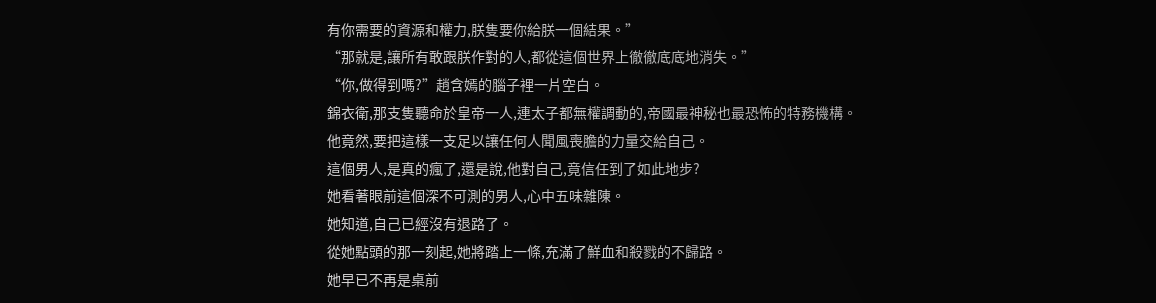有你需要的資源和權力,朕隻要你給朕一個結果。”
“那就是,讓所有敢跟朕作對的人,都從這個世界上徹徹底底地消失。”
“你,做得到嗎?”趙含嫣的腦子裡一片空白。
錦衣衛,那支隻聽命於皇帝一人,連太子都無權調動的,帝國最神秘也最恐怖的特務機構。
他竟然,要把這樣一支足以讓任何人聞風喪膽的力量交給自己。
這個男人,是真的瘋了,還是說,他對自己,竟信任到了如此地步?
她看著眼前這個深不可測的男人,心中五味雜陳。
她知道,自己已經沒有退路了。
從她點頭的那一刻起,她將踏上一條,充滿了鮮血和殺戮的不歸路。
她早已不再是桌前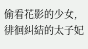偷看花影的少女,徘徊糾結的太子妃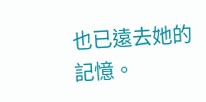也已遠去她的記憶。